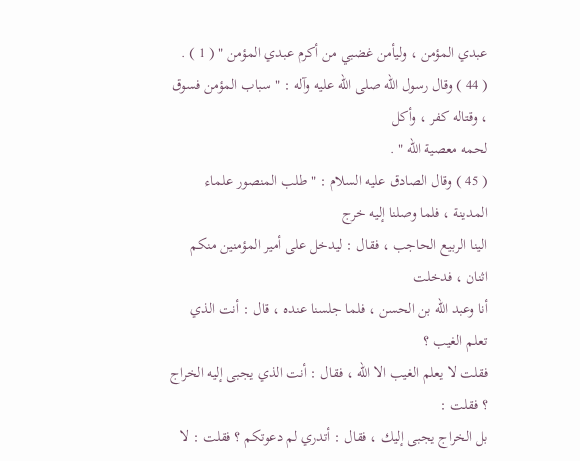عبدي المؤمن ، وليأمن غضبي من أكرم عبدي المؤمن " ( 1 ) .
( 44 ) وقال رسول الله صلى الله عليه وآله : " سباب المؤمن فسوق ، وقتاله كفر ، وأكل
لحمه معصية الله " .
( 45 ) وقال الصادق عليه السلام : " طلب المنصور علماء المدينة ، فلما وصلنا إليه خرج
الينا الربيع الحاجب ، فقال : ليدخل على أمير المؤمنين منكم اثنان ، فدخلت
أنا وعبد الله بن الحسن ، فلما جلسنا عنده ، قال : أنت الذي تعلم الغيب ؟
فقلت لا يعلم الغيب الا الله ، فقال : أنت الذي يجبى إليه الخراج ؟ فقلت :
بل الخراج يجبى إليك ، فقال : أتدري لم دعوتكم ؟ فقلت : لا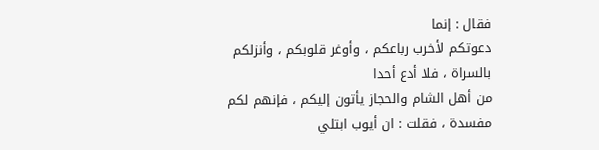فقال : إنما
دعوتكم لأخرب رباعكم ، وأوغر قلوبكم ، وأنزلكم بالسراة ، فلا أدع أحدا
من أهل الشام والحجاز يأتون إليكم ، فإنهم لكم مفسدة ، فقلت : ان أيوب ابتلي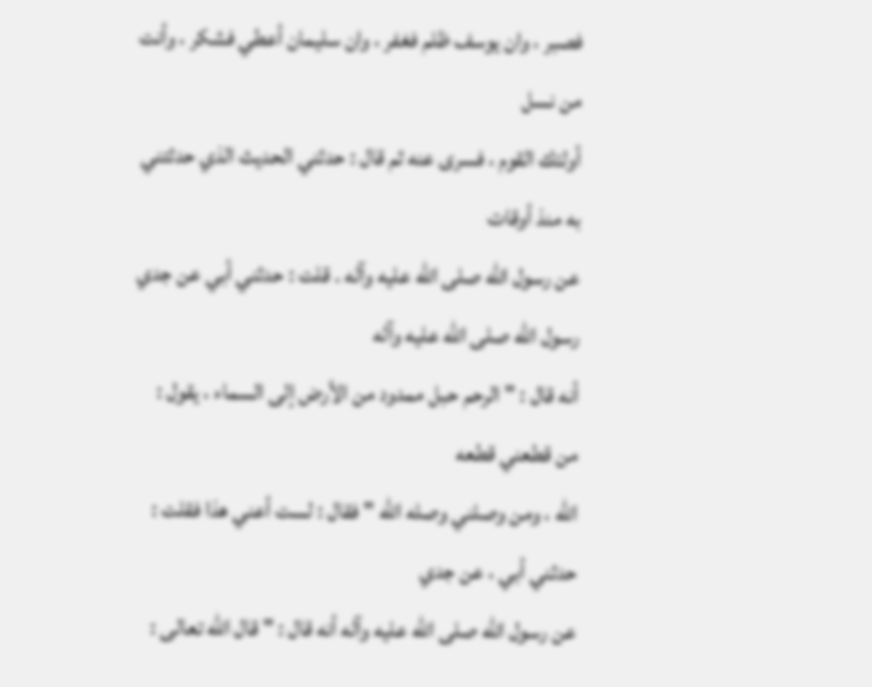فصبر ، وان يوسف ظلم فغفر ، وان سليمان أعطي فشكر ، وأنت من نسل
أولئك القوم ، فسرى عنه ثم قال : حدثني الحديث الذي حدثتني به منذ أوقات
عن رسول الله صلى الله عليه وآله . قلت : حدثني أبي عن جدي رسول الله صلى الله عليه وآله
أنه قال : " الرحم حبل ممدود من الأرض إلى السماء ، يقول : من قطعني قطعه
الله ، ومن وصلني وصله الله " فقال : لست أعني هذا فقلت : حدثني أبي ، عن جدي
عن رسول الله صلى الله عليه وآله أنه قال : " قال الله تعالى :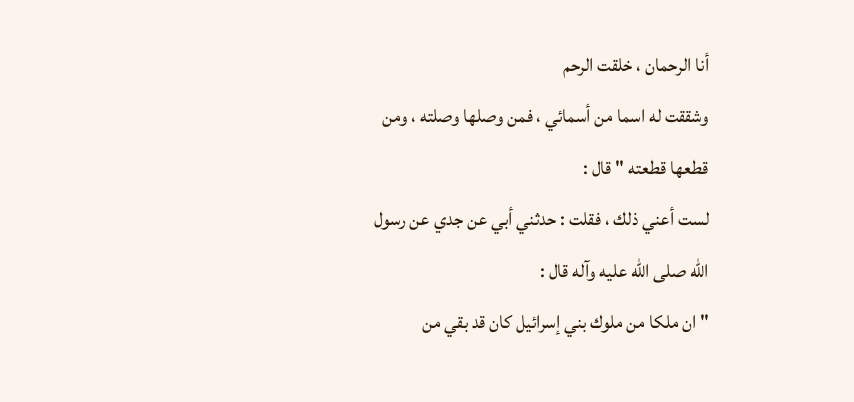أنا الرحمان ، خلقت الرحم
وشققت له اسما من أسمائي ، فمن وصلها وصلته ، ومن قطعها قطعته " قال :
لست أعني ذلك ، فقلت : حدثني أبي عن جدي عن رسول الله صلى الله عليه وآله قال :
" ان ملكا من ملوك بني إسرائيل كان قد بقي من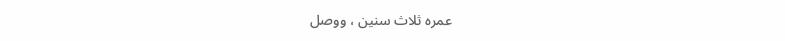عمره ثلاث سنين ، ووصل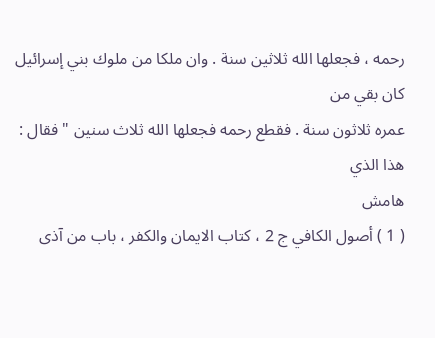رحمه ، فجعلها الله ثلاثين سنة . وان ملكا من ملوك بني إسرائيل كان بقي من
عمره ثلاثون سنة . فقطع رحمه فجعلها الله ثلاث سنين " فقال : هذا الذي
هامش
( 1 ) أصول الكافي ج 2 ، كتاب الايمان والكفر ، باب من آذى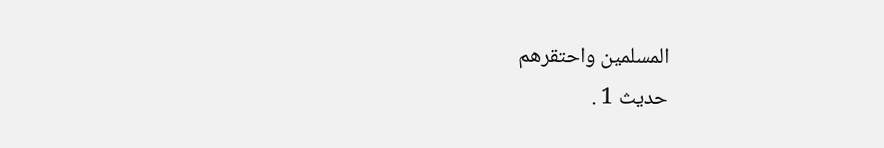المسلمين واحتقرهم
حديث 1 .